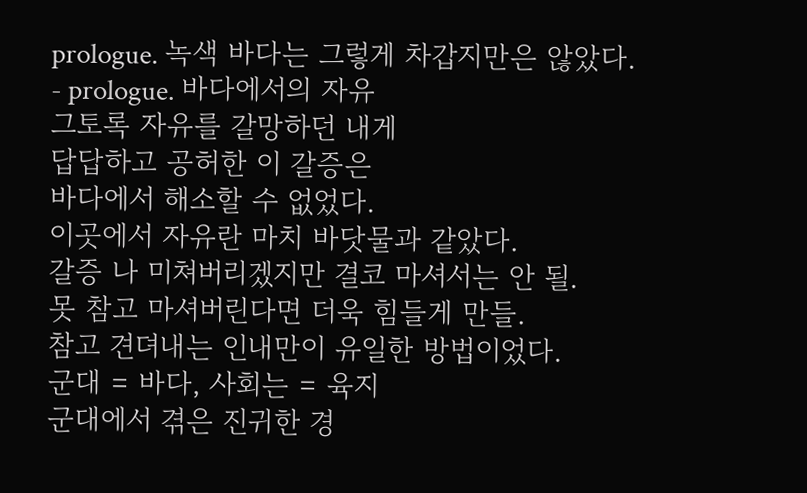prologue. 녹색 바다는 그렇게 차갑지만은 않았다.
- prologue. 바다에서의 자유
그토록 자유를 갈망하던 내게
답답하고 공허한 이 갈증은
바다에서 해소할 수 없었다.
이곳에서 자유란 마치 바닷물과 같았다.
갈증 나 미쳐버리겠지만 결코 마셔서는 안 될.
못 참고 마셔버린다면 더욱 힘들게 만들.
참고 견뎌내는 인내만이 유일한 방법이었다.
군대 = 바다, 사회는 = 육지
군대에서 겪은 진귀한 경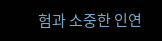험과 소중한 인연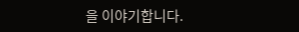을 이야기합니다.